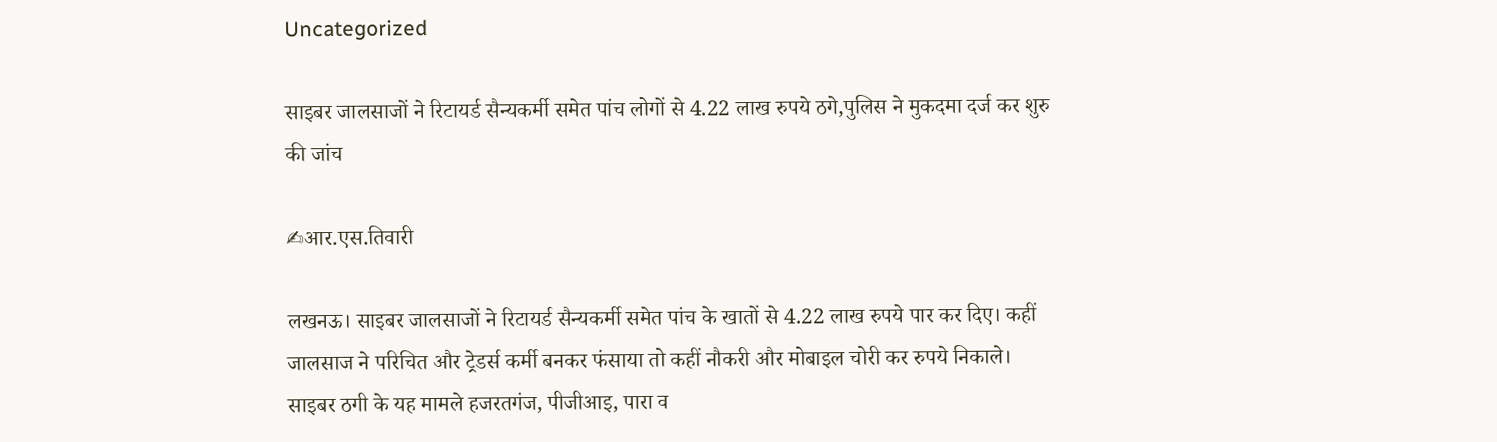Uncategorized

साइबर जालसाजों ने रिटायर्ड सैन्यकर्मी समेत पांच लोगों से 4.22 लाख रुपये ठगे,पुलिस ने मुकदमा दर्ज कर शुरु की जांच

✍आर.एस.तिवारी

लखनऊ। साइबर जालसाजों ने रिटायर्ड सैन्यकर्मी समेत पांच के खातों से 4.22 लाख रुपये पार कर दिए। कहीं जालसाज ने परिचित और ट्रेडर्स कर्मी बनकर फंसाया तो कहीं नौकरी और मोबाइल चोरी कर रुपये निकाले। साइबर ठगी के यह मामले हजरतगंज, पीजीआइ, पारा व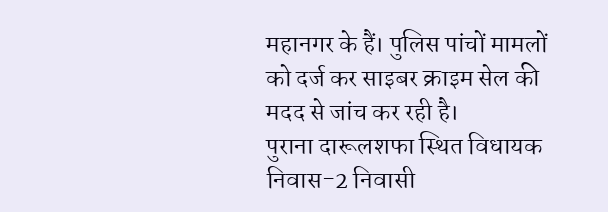महानगर के हैं। पुलिस पांचों मामलों को दर्ज कर साइबर क्राइम सेल की मदद से जांच कर रही है।
पुराना दारूलशफा स्थित विधायक निवास-2 निवासी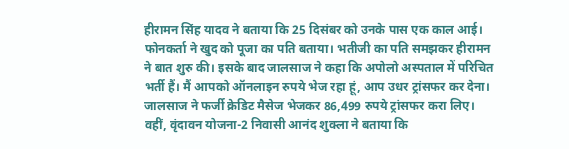हीरामन सिंह यादव ने बताया कि 25 दिसंबर को उनके पास एक काल आई। फोनकर्ता ने खुद को पूजा का पति बताया। भतीजी का पति समझकर हीरामन ने बात शुरु की। इसके बाद जालसाज ने कहा कि अपोलो अस्पताल में परिचित भर्ती हैं। मैं आपको ऑनलाइन रुपये भेज रहा हूं, आप उधर ट्रांसफर कर देना। जालसाज ने फर्जी क्रेडिट मैसेज भेजकर 86,499 रुपये ट्रांसफर करा लिए।
वहीं, वृंदावन योजना-2 निवासी आनंद शुक्ला ने बताया कि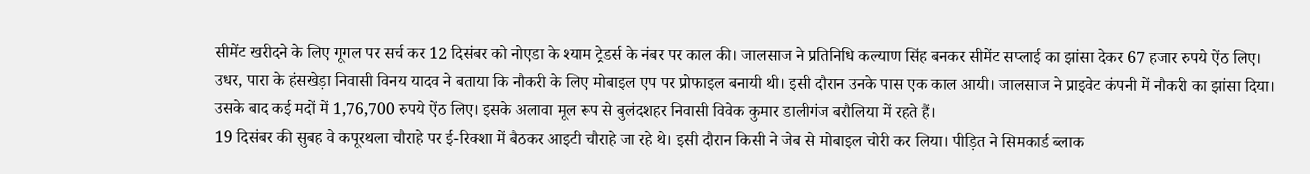सीमेंट खरीदने के लिए गूगल पर सर्च कर 12 दिसंबर को नोएडा के श्याम ट्रेडर्स के नंबर पर काल की। जालसाज ने प्रतिनिधि कल्याण सिंह बनकर सीमेंट सप्लाई का झांसा देकर 67 हजार रुपये ऐंठ लिए।
उधर, पारा के हंसखेड़ा निवासी विनय यादव ने बताया कि नौकरी के लिए मोबाइल एप पर प्रोफाइल बनायी थी। इसी दौरान उनके पास एक काल आयी। जालसाज ने प्राइवेट कंपनी में नौकरी का झांसा दिया। उसके बाद कई मदों में 1,76,700 रुपये ऐंठ लिए। इसके अलावा मूल रूप से बुलंदशहर निवासी विवेक कुमार डालीगंज बरौलिया में रहते हैं।
19 दिसंबर की सुबह वे कपूरथला चौराहे पर ई-रिक्शा में बैठकर आइटी चौराहे जा रहे थे। इसी दौरान किसी ने जेब से मोबाइल चोरी कर लिया। पीड़ित ने सिमकार्ड ब्लाक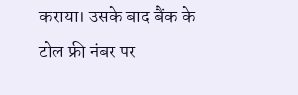कराया। उसके बाद बैंक के टोल फ्री नंबर पर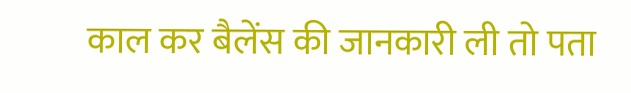काल कर बैलेंस की जानकारी ली तो पता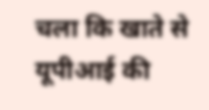चला कि खाते से यूपीआई की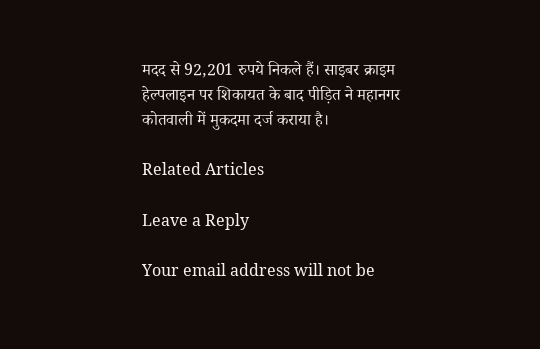मदद से 92,201 रुपये निकले हैं। साइबर क्राइम हेल्पलाइन पर शिकायत के बाद पीड़ित ने महानगर कोतवाली में मुकदमा दर्ज कराया है।

Related Articles

Leave a Reply

Your email address will not be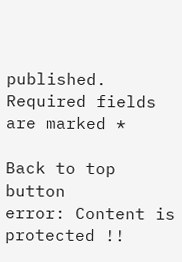published. Required fields are marked *

Back to top button
error: Content is protected !!